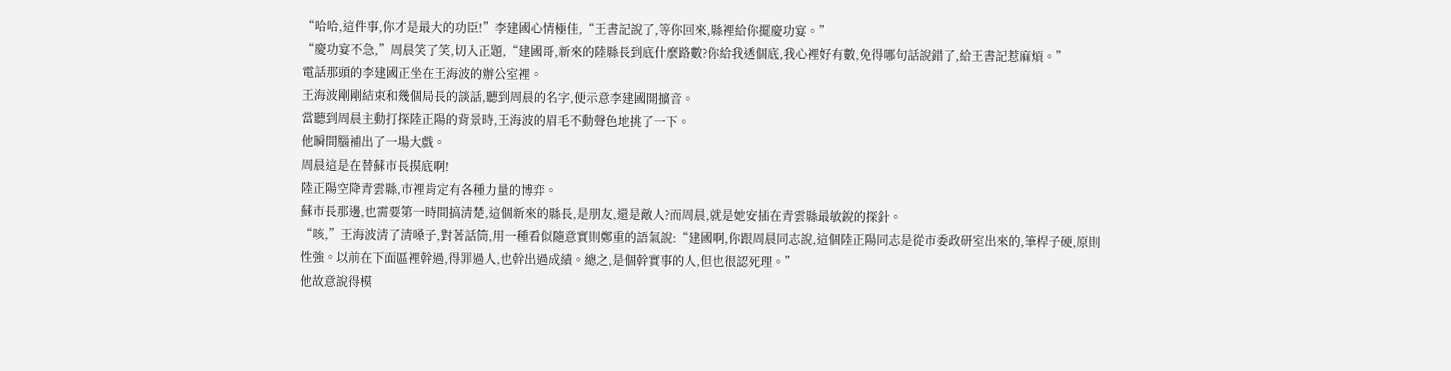“哈哈,這件事,你才是最大的功臣!”李建國心情極佳,“王書記說了,等你回來,縣裡給你擺慶功宴。”
“慶功宴不急,”周晨笑了笑,切入正題,“建國哥,新來的陸縣長到底什麼路數?你給我透個底,我心裡好有數,免得哪句話說錯了,給王書記惹麻煩。”
電話那頭的李建國正坐在王海波的辦公室裡。
王海波剛剛結束和幾個局長的談話,聽到周晨的名字,便示意李建國開擴音。
當聽到周晨主動打探陸正陽的背景時,王海波的眉毛不動聲色地挑了一下。
他瞬間腦補出了一場大戲。
周晨這是在替蘇市長摸底啊!
陸正陽空降青雲縣,市裡肯定有各種力量的博弈。
蘇市長那邊,也需要第一時間搞清楚,這個新來的縣長,是朋友,還是敵人?而周晨,就是她安插在青雲縣最敏銳的探針。
“咳,”王海波清了清嗓子,對著話筒,用一種看似隨意實則鄭重的語氣說:“建國啊,你跟周晨同志說,這個陸正陽同志是從市委政研室出來的,筆桿子硬,原則性強。以前在下面區裡幹過,得罪過人,也幹出過成績。總之,是個幹實事的人,但也很認死理。”
他故意說得模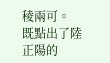稜兩可。
既點出了陸正陽的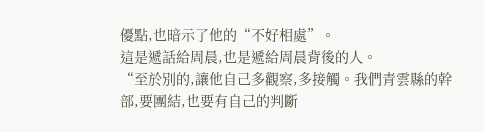優點,也暗示了他的“不好相處”。
這是遞話給周晨,也是遞給周晨背後的人。
“至於別的,讓他自己多觀察,多接觸。我們青雲縣的幹部,要團結,也要有自己的判斷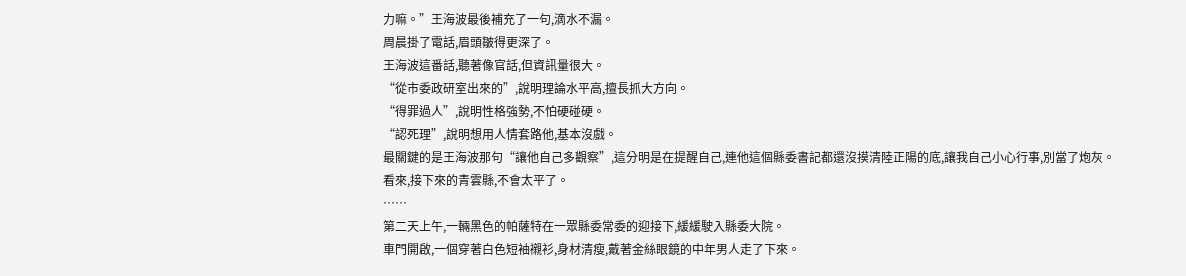力嘛。”王海波最後補充了一句,滴水不漏。
周晨掛了電話,眉頭皺得更深了。
王海波這番話,聽著像官話,但資訊量很大。
“從市委政研室出來的”,說明理論水平高,擅長抓大方向。
“得罪過人”,說明性格強勢,不怕硬碰硬。
“認死理”,說明想用人情套路他,基本沒戲。
最關鍵的是王海波那句“讓他自己多觀察”,這分明是在提醒自己,連他這個縣委書記都還沒摸清陸正陽的底,讓我自己小心行事,別當了炮灰。
看來,接下來的青雲縣,不會太平了。
……
第二天上午,一輛黑色的帕薩特在一眾縣委常委的迎接下,緩緩駛入縣委大院。
車門開啟,一個穿著白色短袖襯衫,身材清瘦,戴著金絲眼鏡的中年男人走了下來。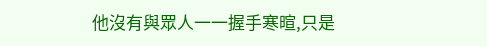他沒有與眾人一一握手寒暄,只是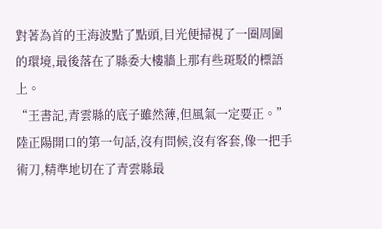對著為首的王海波點了點頭,目光便掃視了一圈周圍的環境,最後落在了縣委大樓牆上那有些斑駁的標語上。
“王書記,青雲縣的底子雖然薄,但風氣一定要正。”
陸正陽開口的第一句話,沒有問候,沒有客套,像一把手術刀,精準地切在了青雲縣最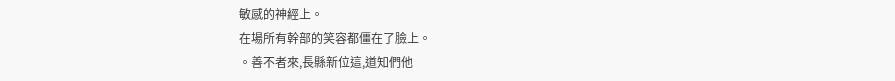敏感的神經上。
在場所有幹部的笑容都僵在了臉上。
。善不者來,長縣新位這,道知們他